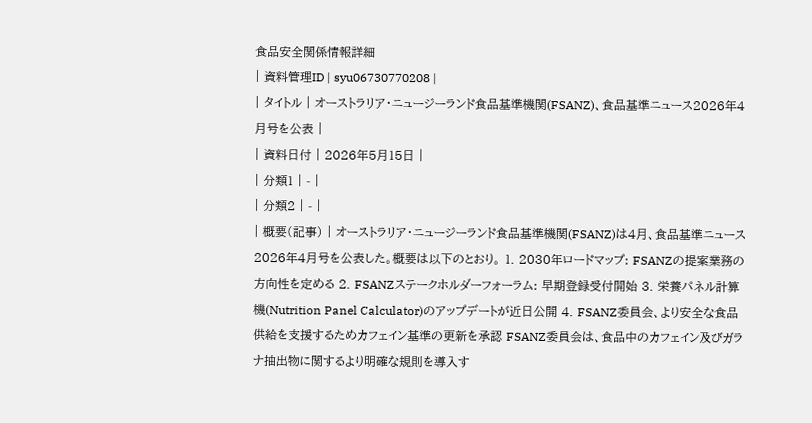食品安全関係情報詳細
| 資料管理ID | syu06730770208 |
| タイトル | オーストラリア・ニュージーランド食品基準機関(FSANZ)、食品基準ニュース2026年4月号を公表 |
| 資料日付 | 2026年5月15日 |
| 分類1 | - |
| 分類2 | - |
| 概要(記事) | オーストラリア・ニュージーランド食品基準機関(FSANZ)は4月、食品基準ニュース2026年4月号を公表した。概要は以下のとおり。 1. 2030年ロードマップ: FSANZの提案業務の方向性を定める 2. FSANZステークホルダーフォーラム: 早期登録受付開始 3. 栄養パネル計算機(Nutrition Panel Calculator)のアップデートが近日公開 4. FSANZ委員会、より安全な食品供給を支援するためカフェイン基準の更新を承認 FSANZ委員会は、食品中のカフェイン及びガラナ抽出物に関するより明確な規則を導入す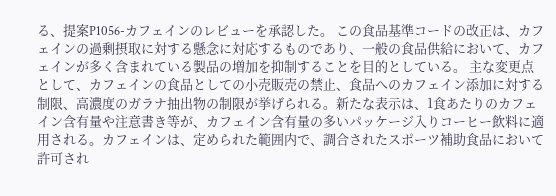る、提案P1056-カフェインのレビューを承認した。 この食品基準コードの改正は、カフェインの過剰摂取に対する懸念に対応するものであり、一般の食品供給において、カフェインが多く含まれている製品の増加を抑制することを目的としている。 主な変更点として、カフェインの食品としての小売販売の禁止、食品へのカフェイン添加に対する制限、高濃度のガラナ抽出物の制限が挙げられる。新たな表示は、1食あたりのカフェイン含有量や注意書き等が、カフェイン含有量の多いパッケージ入りコーヒー飲料に適用される。カフェインは、定められた範囲内で、調合されたスポーツ補助食品において許可され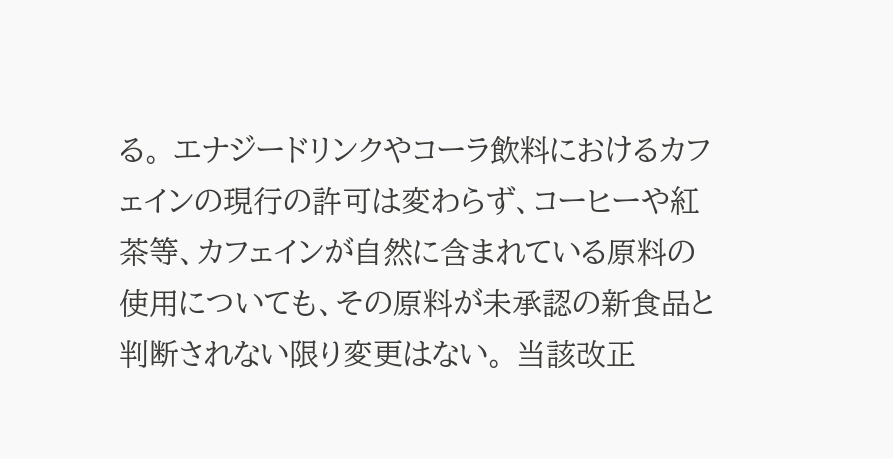る。 エナジードリンクやコーラ飲料におけるカフェインの現行の許可は変わらず、コーヒーや紅茶等、カフェインが自然に含まれている原料の使用についても、その原料が未承認の新食品と判断されない限り変更はない。 当該改正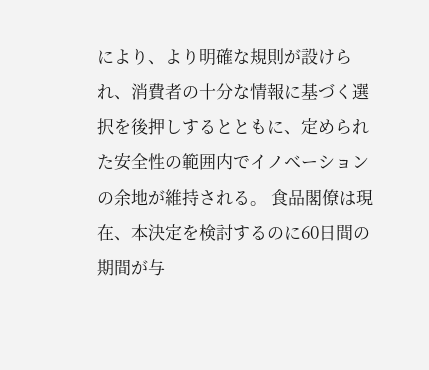により、より明確な規則が設けられ、消費者の十分な情報に基づく選択を後押しするとともに、定められた安全性の範囲内でイノベーションの余地が維持される。 食品閣僚は現在、本決定を検討するのに60日間の期間が与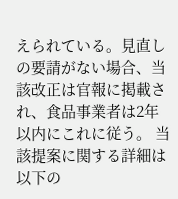えられている。見直しの要請がない場合、当該改正は官報に掲載され、食品事業者は2年以内にこれに従う。 当該提案に関する詳細は以下の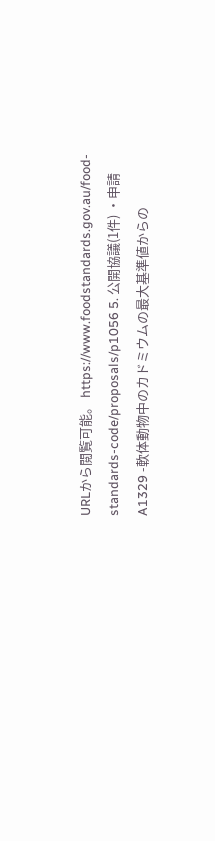URLから閲覧可能。 https://www.foodstandards.gov.au/food-standards-code/proposals/p1056 5. 公開協議(1件) ・申請A1329 -軟体動物中のカドミウムの最大基準値からの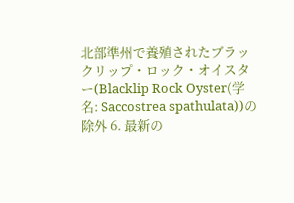北部準州で養殖されたブラックリップ・ロック・オイスター(Blacklip Rock Oyster(学名: Saccostrea spathulata))の除外 6. 最新の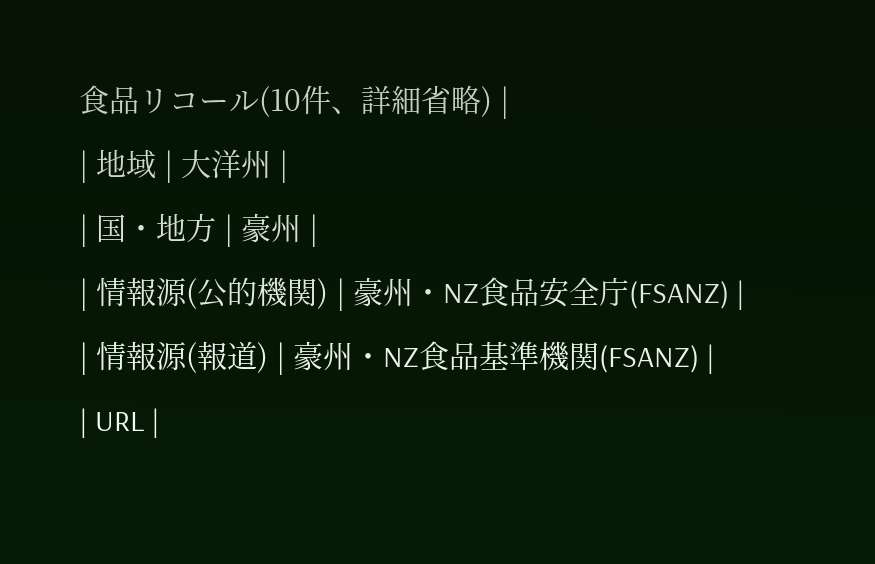食品リコール(10件、詳細省略) |
| 地域 | 大洋州 |
| 国・地方 | 豪州 |
| 情報源(公的機関) | 豪州・NZ食品安全庁(FSANZ) |
| 情報源(報道) | 豪州・NZ食品基準機関(FSANZ) |
| URL |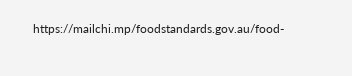https://mailchi.mp/foodstandards.gov.au/food-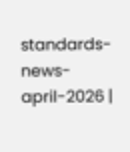standards-news-april-2026 |